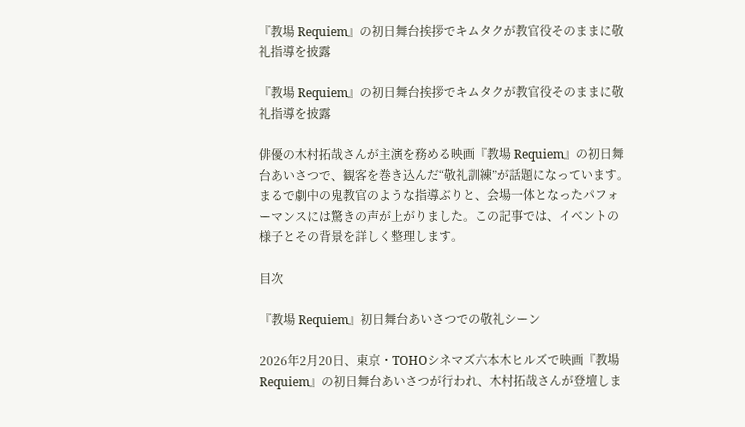『教場 Requiem』の初日舞台挨拶でキムタクが教官役そのままに敬礼指導を披露

『教場 Requiem』の初日舞台挨拶でキムタクが教官役そのままに敬礼指導を披露

俳優の木村拓哉さんが主演を務める映画『教場 Requiem』の初日舞台あいさつで、観客を巻き込んだ“敬礼訓練”が話題になっています。まるで劇中の鬼教官のような指導ぶりと、会場一体となったパフォーマンスには驚きの声が上がりました。この記事では、イベントの様子とその背景を詳しく整理します。

目次

『教場 Requiem』初日舞台あいさつでの敬礼シーン

2026年2月20日、東京・TOHOシネマズ六本木ヒルズで映画『教場 Requiem』の初日舞台あいさつが行われ、木村拓哉さんが登壇しま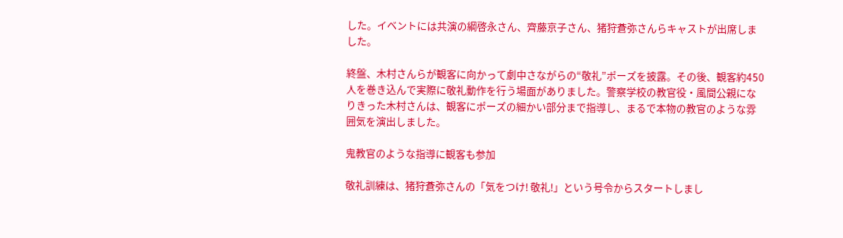した。イベントには共演の綱啓永さん、齊藤京子さん、猪狩蒼弥さんらキャストが出席しました。

終盤、木村さんらが観客に向かって劇中さながらの“敬礼”ポーズを披露。その後、観客約450人を巻き込んで実際に敬礼動作を行う場面がありました。警察学校の教官役・風間公親になりきった木村さんは、観客にポーズの細かい部分まで指導し、まるで本物の教官のような雰囲気を演出しました。

鬼教官のような指導に観客も参加

敬礼訓練は、猪狩蒼弥さんの「気をつけ! 敬礼!」という号令からスタートしまし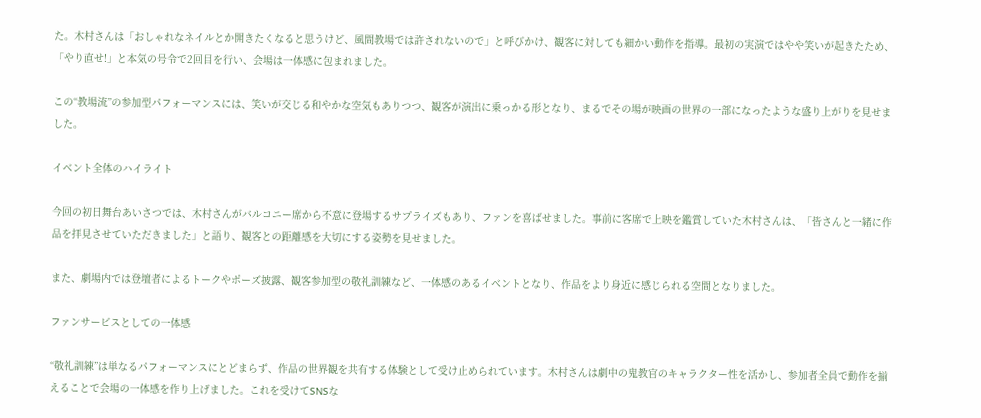た。木村さんは「おしゃれなネイルとか開きたくなると思うけど、風間教場では許されないので」と呼びかけ、観客に対しても細かい動作を指導。最初の実演ではやや笑いが起きたため、「やり直せ!」と本気の号令で2回目を行い、会場は一体感に包まれました。

この“教場流”の参加型パフォーマンスには、笑いが交じる和やかな空気もありつつ、観客が演出に乗っかる形となり、まるでその場が映画の世界の一部になったような盛り上がりを見せました。

イベント全体のハイライト

今回の初日舞台あいさつでは、木村さんがバルコニー席から不意に登場するサプライズもあり、ファンを喜ばせました。事前に客席で上映を鑑賞していた木村さんは、「皆さんと一緒に作品を拝見させていただきました」と語り、観客との距離感を大切にする姿勢を見せました。

また、劇場内では登壇者によるトークやポーズ披露、観客参加型の敬礼訓練など、一体感のあるイベントとなり、作品をより身近に感じられる空間となりました。

ファンサービスとしての一体感

“敬礼訓練”は単なるパフォーマンスにとどまらず、作品の世界観を共有する体験として受け止められています。木村さんは劇中の鬼教官のキャラクター性を活かし、参加者全員で動作を揃えることで会場の一体感を作り上げました。これを受けてSNSな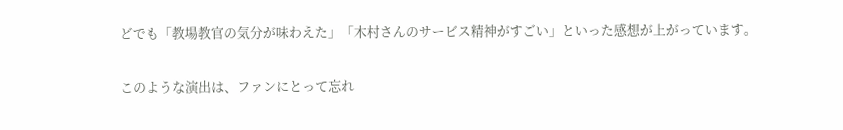どでも「教場教官の気分が味わえた」「木村さんのサービス精神がすごい」といった感想が上がっています。

このような演出は、ファンにとって忘れ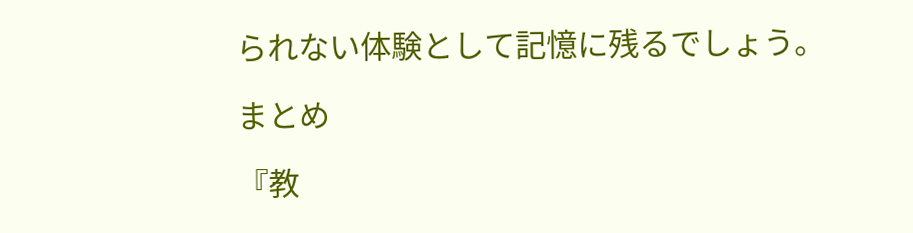られない体験として記憶に残るでしょう。

まとめ

『教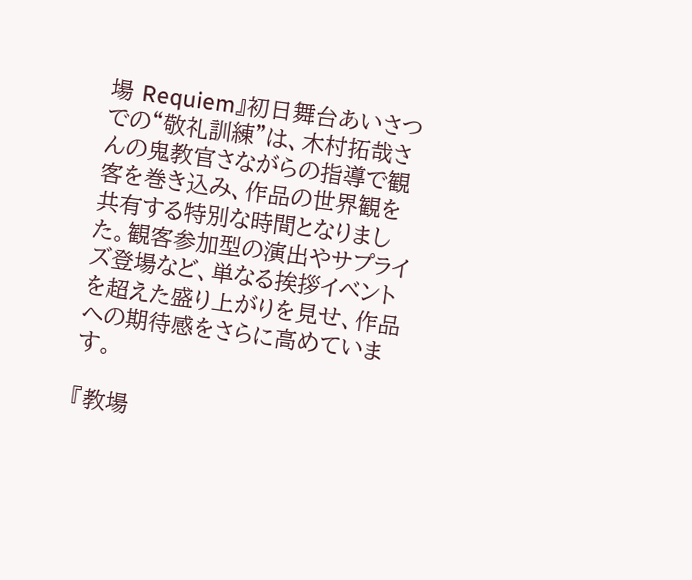場 Requiem』初日舞台あいさつでの“敬礼訓練”は、木村拓哉さんの鬼教官さながらの指導で観客を巻き込み、作品の世界観を共有する特別な時間となりました。観客参加型の演出やサプライズ登場など、単なる挨拶イベントを超えた盛り上がりを見せ、作品への期待感をさらに高めています。

『教場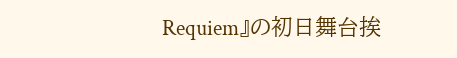Requiem』の初日舞台挨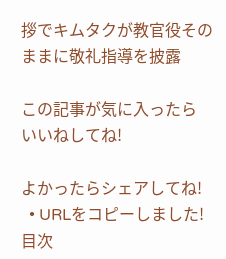拶でキムタクが教官役そのままに敬礼指導を披露

この記事が気に入ったら
いいねしてね!

よかったらシェアしてね!
  • URLをコピーしました!
目次